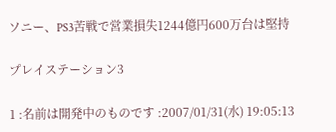ソニー、PS3苦戦で営業損失1244億円600万台は堅持

プレイステーション3

1 :名前は開発中のものです :2007/01/31(水) 19:05:13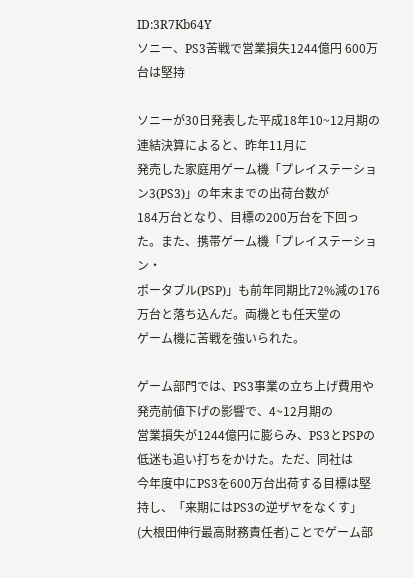ID:3R7Kb64Y
ソニー、PS3苦戦で営業損失1244億円 600万台は堅持

ソニーが30日発表した平成18年10~12月期の連結決算によると、昨年11月に
発売した家庭用ゲーム機「プレイステーション3(PS3)」の年末までの出荷台数が
184万台となり、目標の200万台を下回った。また、携帯ゲーム機「プレイステーション・
ポータブル(PSP)」も前年同期比72%減の176万台と落ち込んだ。両機とも任天堂の
ゲーム機に苦戦を強いられた。

ゲーム部門では、PS3事業の立ち上げ費用や発売前値下げの影響で、4~12月期の
営業損失が1244億円に膨らみ、PS3とPSPの低迷も追い打ちをかけた。ただ、同社は
今年度中にPS3を600万台出荷する目標は堅持し、「来期にはPS3の逆ザヤをなくす」
(大根田伸行最高財務責任者)ことでゲーム部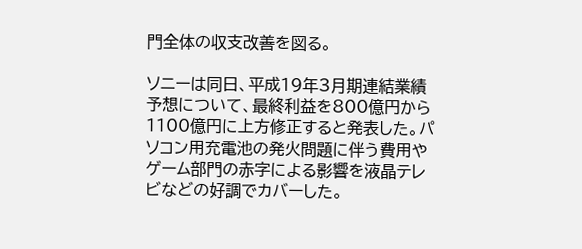門全体の収支改善を図る。

ソニーは同日、平成19年3月期連結業績予想について、最終利益を800億円から
1100億円に上方修正すると発表した。パソコン用充電池の発火問題に伴う費用や
ゲーム部門の赤字による影響を液晶テレビなどの好調でカバーした。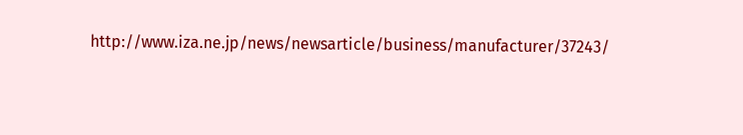http://www.iza.ne.jp/news/newsarticle/business/manufacturer/37243/